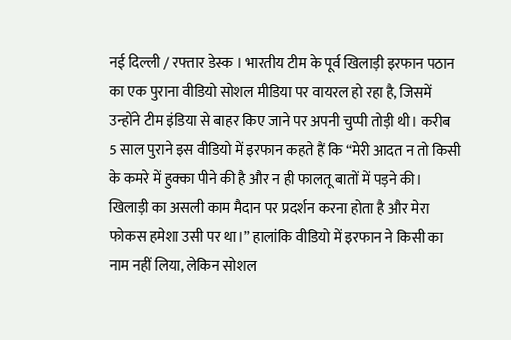नई दिल्ली / रफ्तार डेस्क । भारतीय टीम के पूर्व खिलाड़ी इरफान पठान का एक पुराना वीडियो सोशल मीडिया पर वायरल हो रहा है, जिसमें उन्होंने टीम इंडिया से बाहर किए जाने पर अपनी चुप्पी तोड़ी थी। करीब 5 साल पुराने इस वीडियो में इरफान कहते हैं कि “मेरी आदत न तो किसी के कमरे में हुक्का पीने की है और न ही फालतू बातों में पड़ने की। खिलाड़ी का असली काम मैदान पर प्रदर्शन करना होता है और मेरा फोकस हमेशा उसी पर था।” हालांकि वीडियो में इरफान ने किसी का नाम नहीं लिया, लेकिन सोशल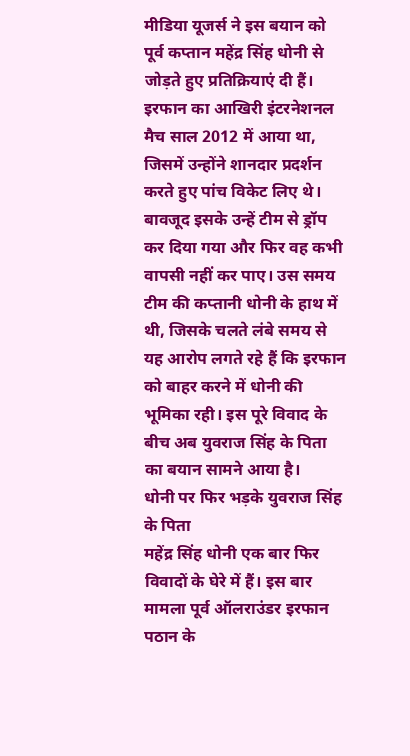मीडिया यूजर्स ने इस बयान को पूर्व कप्तान महेंद्र सिंह धोनी से जोड़ते हुए प्रतिक्रियाएं दी हैं।
इरफान का आखिरी इंटरनेशनल मैच साल 2012 में आया था, जिसमें उन्होंने शानदार प्रदर्शन करते हुए पांच विकेट लिए थे। बावजूद इसके उन्हें टीम से ड्रॉप कर दिया गया और फिर वह कभी वापसी नहीं कर पाए। उस समय टीम की कप्तानी धोनी के हाथ में थी, जिसके चलते लंबे समय से यह आरोप लगते रहे हैं कि इरफान को बाहर करने में धोनी की भूमिका रही। इस पूरे विवाद के बीच अब युवराज सिंह के पिता का बयान सामने आया है।
धोनी पर फिर भड़के युवराज सिंह के पिता
महेंद्र सिंह धोनी एक बार फिर विवादों के घेरे में हैं। इस बार मामला पूर्व ऑलराउंडर इरफान पठान के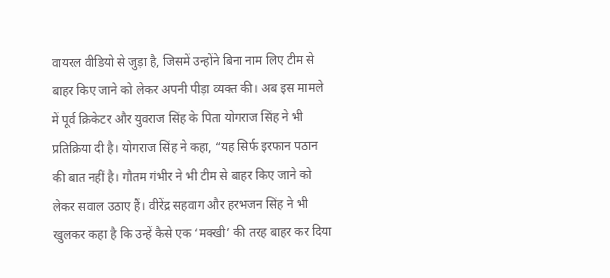वायरल वीडियो से जुड़ा है, जिसमें उन्होंने बिना नाम लिए टीम से बाहर किए जाने को लेकर अपनी पीड़ा व्यक्त की। अब इस मामले में पूर्व क्रिकेटर और युवराज सिंह के पिता योगराज सिंह ने भी प्रतिक्रिया दी है। योगराज सिंह ने कहा, “यह सिर्फ इरफान पठान की बात नहीं है। गौतम गंभीर ने भी टीम से बाहर किए जाने को लेकर सवाल उठाए हैं। वीरेंद्र सहवाग और हरभजन सिंह ने भी खुलकर कहा है कि उन्हें कैसे एक ‘मक्खी’ की तरह बाहर कर दिया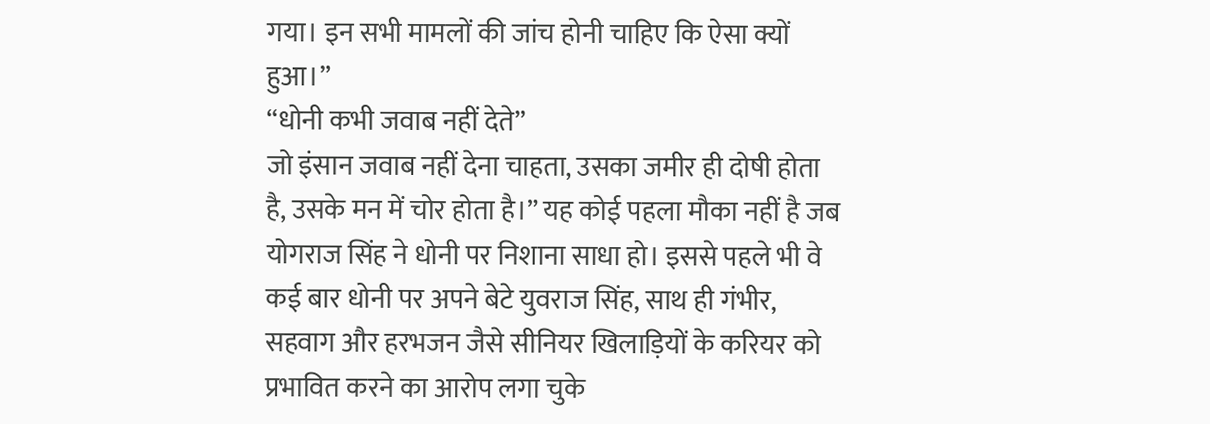गया। इन सभी मामलों की जांच होनी चाहिए कि ऐसा क्यों हुआ।”
“धोनी कभी जवाब नहीं देते”
जो इंसान जवाब नहीं देना चाहता, उसका जमीर ही दोषी होता है, उसके मन में चोर होता है।” यह कोई पहला मौका नहीं है जब योगराज सिंह ने धोनी पर निशाना साधा हो। इससे पहले भी वे कई बार धोनी पर अपने बेटे युवराज सिंह, साथ ही गंभीर, सहवाग और हरभजन जैसे सीनियर खिलाड़ियों के करियर को प्रभावित करने का आरोप लगा चुके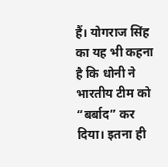हैं। योगराज सिंह का यह भी कहना है कि धोनी ने भारतीय टीम को “बर्बाद” कर दिया। इतना ही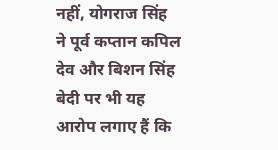नहीं, योगराज सिंह ने पूर्व कप्तान कपिल देव और बिशन सिंह बेदी पर भी यह आरोप लगाए हैं कि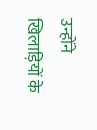उन्होंने खिलाड़ियों के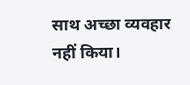साथ अच्छा व्यवहार नहीं किया।